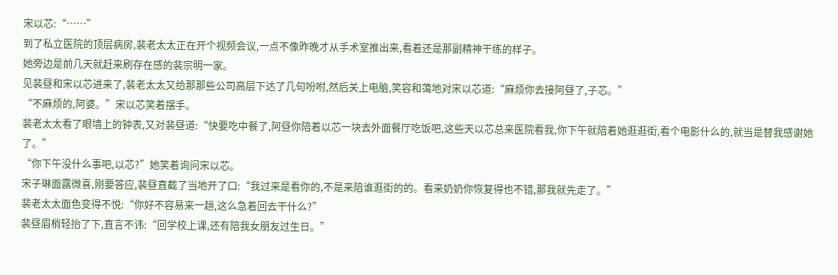宋以芯:“……”
到了私立医院的顶层病房,裴老太太正在开个视频会议,一点不像昨晚才从手术室推出来,看着还是那副精神干练的样子。
她旁边是前几天就赶来刷存在感的裴宗明一家。
见裴昼和宋以芯进来了,裴老太太又给那那些公司高层下达了几句吩咐,然后关上电脑,笑容和蔼地对宋以芯道:“麻烦你去接阿昼了,子芯。”
“不麻烦的,阿婆。”宋以芯笑着摆手。
裴老太太看了眼墙上的钟表,又对裴昼道:“快要吃中餐了,阿昼你陪着以芯一块去外面餐厅吃饭吧,这些天以芯总来医院看我,你下午就陪着她逛逛街,看个电影什么的,就当是替我感谢她了。”
“你下午没什么事吧,以芯?”她笑着询问宋以芯。
宋子琳面露微喜,刚要答应,裴昼直截了当地开了口:“我过来是看你的,不是来陪谁逛街的的。看来奶奶你恢复得也不错,那我就先走了。”
裴老太太面色变得不悦:“你好不容易来一趟,这么急着回去干什么?”
裴昼眉梢轻抬了下,直言不讳:“回学校上课,还有陪我女朋友过生日。”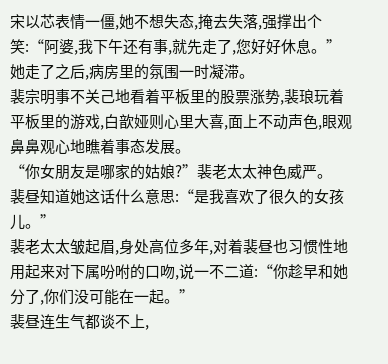宋以芯表情一僵,她不想失态,掩去失落,强撑出个笑:“阿婆,我下午还有事,就先走了,您好好休息。”
她走了之后,病房里的氛围一时凝滞。
裴宗明事不关己地看着平板里的股票涨势,裴琅玩着平板里的游戏,白歆娅则心里大喜,面上不动声色,眼观鼻鼻观心地瞧着事态发展。
“你女朋友是哪家的姑娘?”裴老太太神色威严。
裴昼知道她这话什么意思:“是我喜欢了很久的女孩儿。”
裴老太太皱起眉,身处高位多年,对着裴昼也习惯性地用起来对下属吩咐的口吻,说一不二道:“你趁早和她分了,你们没可能在一起。”
裴昼连生气都谈不上,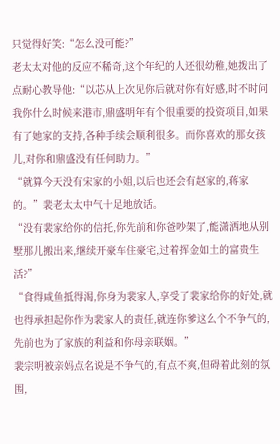只觉得好笑:“怎么没可能?”
老太太对他的反应不稀奇,这个年纪的人还很幼稚,她拨出了点耐心教导他:“以芯从上次见你后就对你有好感,时不时问我你什么时候来港市,鼎盛明年有个很重要的投资项目,如果有了她家的支持,各种手续会顺利很多。而你喜欢的那女孩儿,对你和鼎盛没有任何助力。”
“就算今天没有宋家的小姐,以后也还会有赵家的,蒋家的。”裴老太太中气十足地放话。
“没有裴家给你的信托,你先前和你爸吵架了,能潇洒地从别墅那儿搬出来,继续开豪车住豪宅,过着挥金如土的富贵生活?”
“食得咸鱼抵得渴,你身为裴家人,享受了裴家给你的好处,就也得承担起你作为裴家人的责任,就连你爹这么个不争气的,先前也为了家族的利益和你母亲联姻。”
裴宗明被亲妈点名说是不争气的,有点不爽,但碍着此刻的氛围,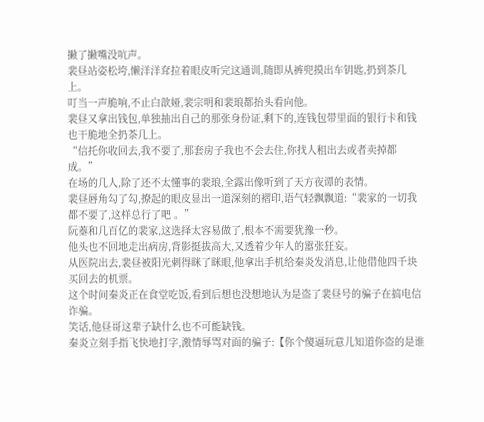撇了撇嘴没吭声。
裴昼站姿松垮,懒洋洋耷拉着眼皮听完这通训,随即从裤兜摸出车钥匙,扔到茶几上。
叮当一声脆响,不止白歆娅,裴宗明和裴琅都抬头看向他。
裴昼又拿出钱包,单独抽出自己的那张身份证,剩下的,连钱包带里面的银行卡和钱也干脆地全扔茶几上。
“信托你收回去,我不要了,那套房子我也不会去住,你找人租出去或者卖掉都成。”
在场的几人,除了还不太懂事的裴琅,全露出像听到了天方夜谭的表情。
裴昼唇角勾了勾,撩起的眼皮显出一道深刻的褶印,语气轻飘飘道:“裴家的一切我都不要了,这样总行了吧 。”
阮蓁和几百亿的裴家,这选择太容易做了,根本不需要犹豫一秒。
他头也不回地走出病房,背影挺拔高大,又透着少年人的嚣张狂妄。
从医院出去,裴昼被阳光刺得眯了眯眼,他拿出手机给秦炎发消息,让他借他四千块买回去的机票。
这个时间秦炎正在食堂吃饭,看到后想也没想地认为是盗了裴昼号的骗子在搞电信诈骗。
笑话,他昼哥这辈子缺什么也不可能缺钱。
秦炎立刻手指飞快地打字,激情辱骂对面的骗子:【你个傻逼玩意儿知道你盗的是谁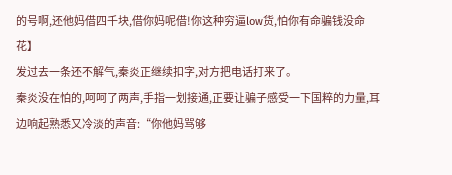的号啊,还他妈借四千块,借你妈呢借!你这种穷逼low货,怕你有命骗钱没命花】
发过去一条还不解气,秦炎正继续扣字,对方把电话打来了。
秦炎没在怕的,呵呵了两声,手指一划接通,正要让骗子感受一下国粹的力量,耳边响起熟悉又冷淡的声音:“你他妈骂够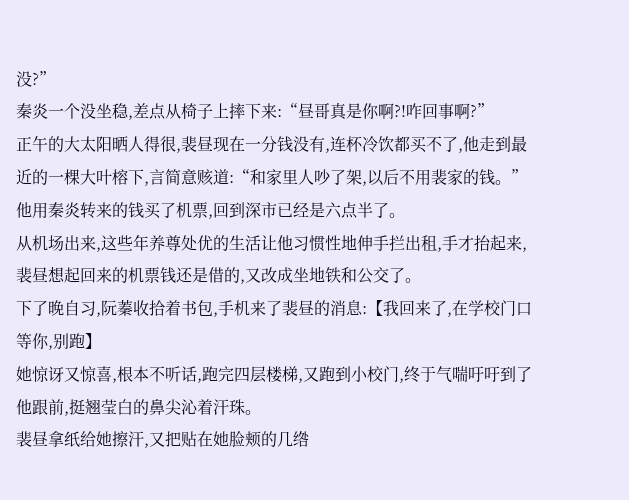没?”
秦炎一个没坐稳,差点从椅子上摔下来:“昼哥真是你啊?!咋回事啊?”
正午的大太阳晒人得很,裴昼现在一分钱没有,连杯冷饮都买不了,他走到最近的一棵大叶榕下,言简意赅道:“和家里人吵了架,以后不用裴家的钱。”
他用秦炎转来的钱买了机票,回到深市已经是六点半了。
从机场出来,这些年养尊处优的生活让他习惯性地伸手拦出租,手才抬起来,裴昼想起回来的机票钱还是借的,又改成坐地铁和公交了。
下了晚自习,阮蓁收拾着书包,手机来了裴昼的消息:【我回来了,在学校门口等你,别跑】
她惊讶又惊喜,根本不听话,跑完四层楼梯,又跑到小校门,终于气喘吁吁到了他跟前,挺翘莹白的鼻尖沁着汗珠。
裴昼拿纸给她擦汗,又把贴在她脸颊的几绺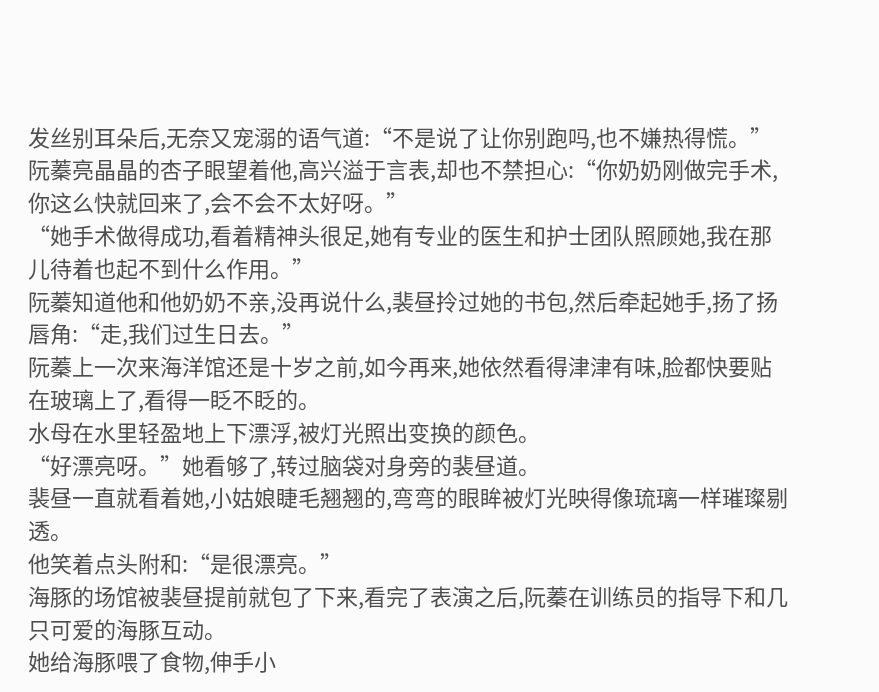发丝别耳朵后,无奈又宠溺的语气道:“不是说了让你别跑吗,也不嫌热得慌。”
阮蓁亮晶晶的杏子眼望着他,高兴溢于言表,却也不禁担心:“你奶奶刚做完手术,你这么快就回来了,会不会不太好呀。”
“她手术做得成功,看着精神头很足,她有专业的医生和护士团队照顾她,我在那儿待着也起不到什么作用。”
阮蓁知道他和他奶奶不亲,没再说什么,裴昼拎过她的书包,然后牵起她手,扬了扬唇角:“走,我们过生日去。”
阮蓁上一次来海洋馆还是十岁之前,如今再来,她依然看得津津有味,脸都快要贴在玻璃上了,看得一眨不眨的。
水母在水里轻盈地上下漂浮,被灯光照出变换的颜色。
“好漂亮呀。”她看够了,转过脑袋对身旁的裴昼道。
裴昼一直就看着她,小姑娘睫毛翘翘的,弯弯的眼眸被灯光映得像琉璃一样璀璨剔透。
他笑着点头附和:“是很漂亮。”
海豚的场馆被裴昼提前就包了下来,看完了表演之后,阮蓁在训练员的指导下和几只可爱的海豚互动。
她给海豚喂了食物,伸手小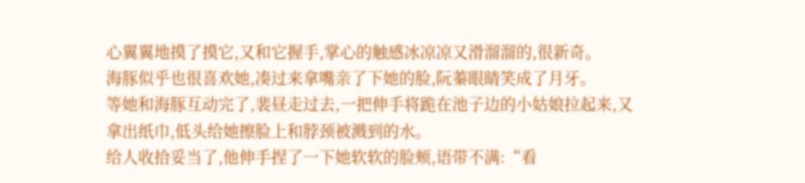心翼翼地摸了摸它,又和它握手,掌心的触感冰凉凉又滑溜溜的,很新奇。
海豚似乎也很喜欢她,凑过来拿嘴亲了下她的脸,阮蓁眼睛笑成了月牙。
等她和海豚互动完了,裴昼走过去,一把伸手将跪在池子边的小姑娘拉起来,又拿出纸巾,低头给她擦脸上和脖颈被溅到的水。
给人收拾妥当了,他伸手捏了一下她软软的脸颊,语带不满:“看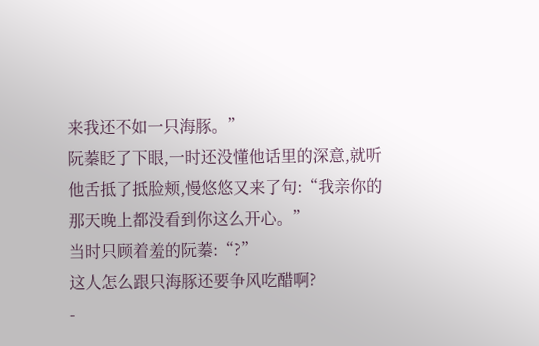来我还不如一只海豚。”
阮蓁眨了下眼,一时还没懂他话里的深意,就听他舌抵了抵脸颊,慢悠悠又来了句:“我亲你的那天晚上都没看到你这么开心。”
当时只顾着羞的阮蓁:“?”
这人怎么跟只海豚还要争风吃醋啊?
-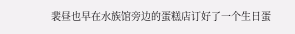裴昼也早在水族馆旁边的蛋糕店订好了一个生日蛋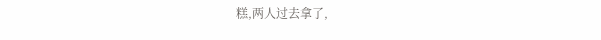糕,两人过去拿了,